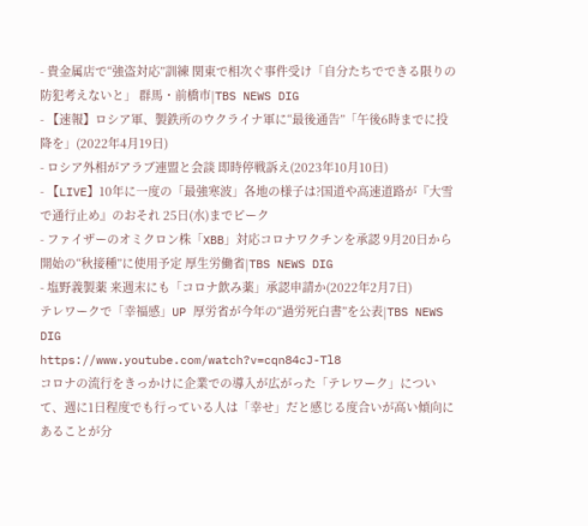- 貴金属店で“強盗対応”訓練 関東で相次ぐ事件受け「自分たちでできる限りの防犯考えないと」 群馬・前橋市|TBS NEWS DIG
- 【速報】ロシア軍、製鉄所のウクライナ軍に“最後通告”「午後6時までに投降を」(2022年4月19日)
- ロシア外相がアラブ連盟と会談 即時停戦訴え(2023年10月10日)
- 【LIVE】10年に一度の「最強寒波」各地の様子は?国道や高速道路が『大雪で通行止め』のおそれ 25日(水)までピーク
- ファイザーのオミクロン株「XBB」対応コロナワクチンを承認 9月20日から開始の“秋接種”に使用予定 厚生労働省|TBS NEWS DIG
- 塩野義製薬 来週末にも「コロナ飲み薬」承認申請か(2022年2月7日)
テレワークで「幸福感」UP 厚労省が今年の“過労死白書”を公表|TBS NEWS DIG
https://www.youtube.com/watch?v=cqn84cJ-Tl8
コロナの流行をきっかけに企業での導入が広がった「テレワーク」について、週に1日程度でも行っている人は「幸せ」だと感じる度合いが高い傾向にあることが分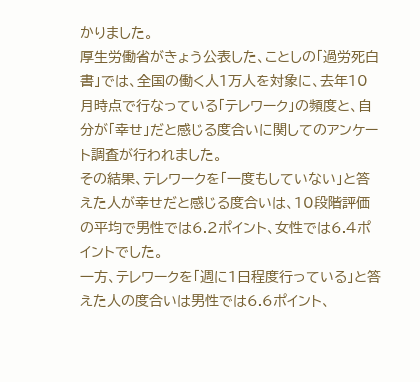かりました。
厚生労働省がきょう公表した、ことしの「過労死白書」では、全国の働く人1万人を対象に、去年10月時点で行なっている「テレワーク」の頻度と、自分が「幸せ」だと感じる度合いに関してのアンケート調査が行われました。
その結果、テレワークを「一度もしていない」と答えた人が幸せだと感じる度合いは、10段階評価の平均で男性では6.2ポイント、女性では6.4ポイントでした。
一方、テレワークを「週に1日程度行っている」と答えた人の度合いは男性では6.6ポイント、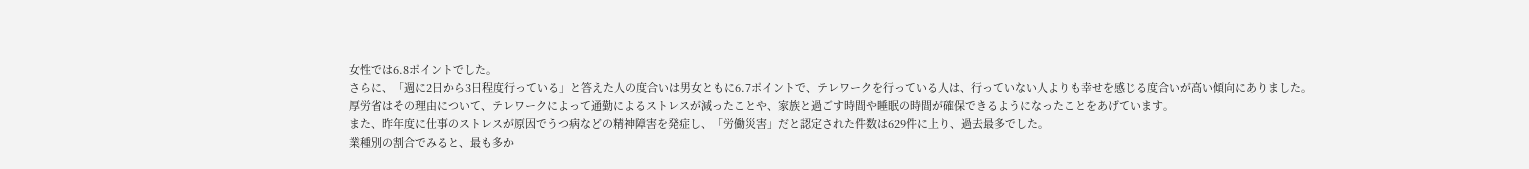女性では6.8ポイントでした。
さらに、「週に2日から3日程度行っている」と答えた人の度合いは男女ともに6.7ポイントで、テレワークを行っている人は、行っていない人よりも幸せを感じる度合いが高い傾向にありました。
厚労省はその理由について、テレワークによって通勤によるストレスが減ったことや、家族と過ごす時間や睡眠の時間が確保できるようになったことをあげています。
また、昨年度に仕事のストレスが原因でうつ病などの精神障害を発症し、「労働災害」だと認定された件数は629件に上り、過去最多でした。
業種別の割合でみると、最も多か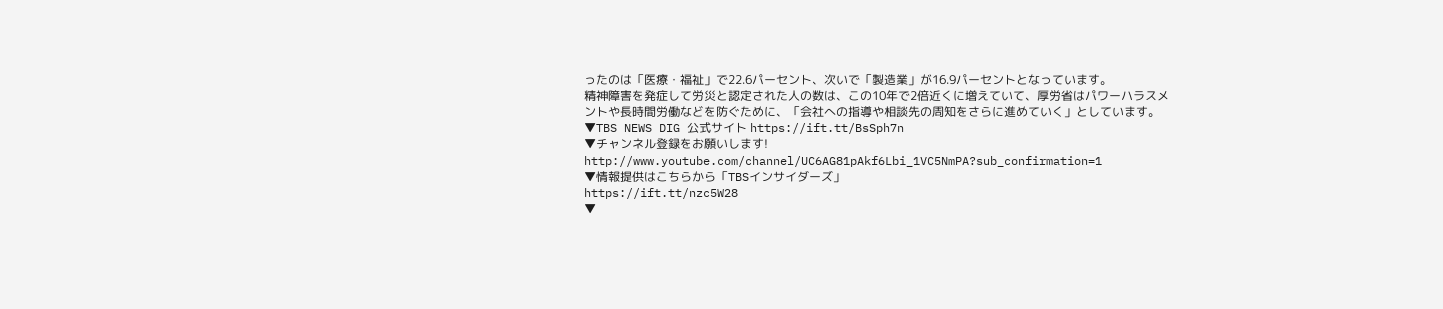ったのは「医療・福祉」で22.6パーセント、次いで「製造業」が16.9パーセントとなっています。
精神障害を発症して労災と認定された人の数は、この10年で2倍近くに増えていて、厚労省はパワーハラスメントや長時間労働などを防ぐために、「会社への指導や相談先の周知をさらに進めていく」としています。
▼TBS NEWS DIG 公式サイト https://ift.tt/BsSph7n
▼チャンネル登録をお願いします!
http://www.youtube.com/channel/UC6AG81pAkf6Lbi_1VC5NmPA?sub_confirmation=1
▼情報提供はこちらから「TBSインサイダーズ」
https://ift.tt/nzc5W28
▼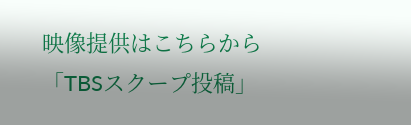映像提供はこちらから「TBSスクープ投稿」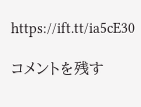https://ift.tt/ia5cE30

コメントを残す